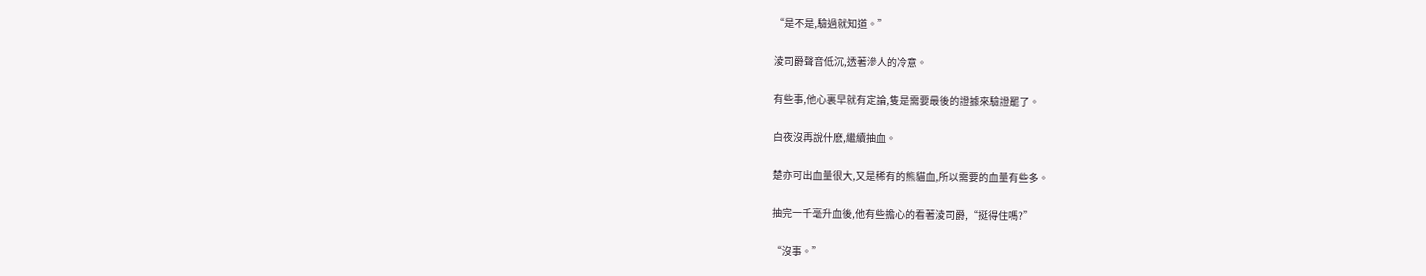“是不是,驗過就知道。”

淩司爵聲音低沉,透著滲人的冷意。

有些事,他心裏早就有定論,隻是需要最後的證據來驗證罷了。

白夜沒再說什麽,繼續抽血。

楚亦可出血量很大,又是稀有的熊貓血,所以需要的血量有些多。

抽完一千毫升血後,他有些擔心的看著淩司爵,“挺得住嗎?”

“沒事。”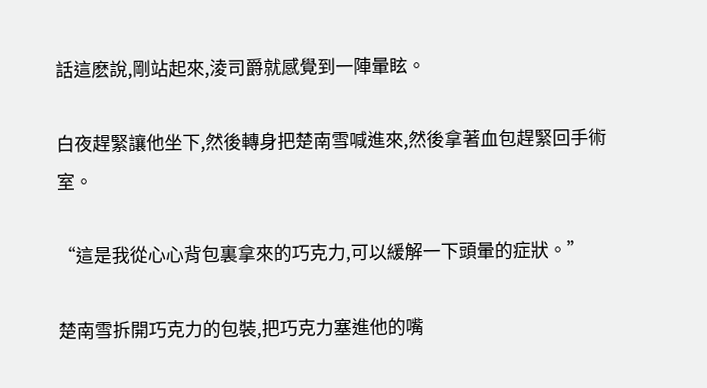話這麽說,剛站起來,淩司爵就感覺到一陣暈眩。

白夜趕緊讓他坐下,然後轉身把楚南雪喊進來,然後拿著血包趕緊回手術室。

“這是我從心心背包裏拿來的巧克力,可以緩解一下頭暈的症狀。”

楚南雪拆開巧克力的包裝,把巧克力塞進他的嘴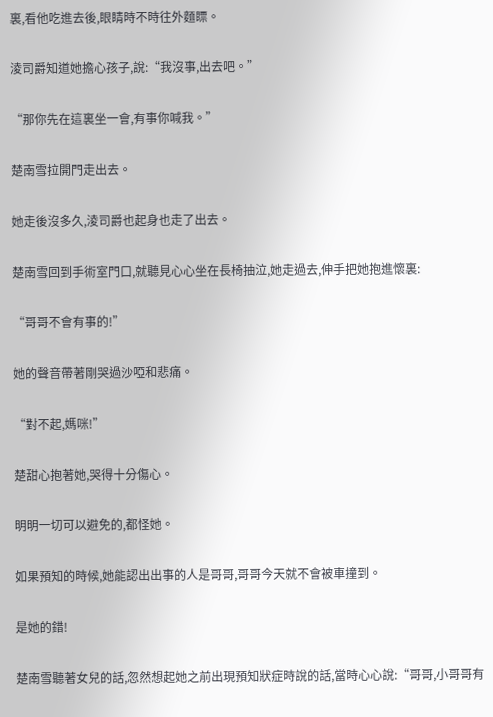裏,看他吃進去後,眼睛時不時往外麵瞟。

淩司爵知道她擔心孩子,說:“我沒事,出去吧。”

“那你先在這裏坐一會,有事你喊我。”

楚南雪拉開門走出去。

她走後沒多久,淩司爵也起身也走了出去。

楚南雪回到手術室門口,就聽見心心坐在長椅抽泣,她走過去,伸手把她抱進懷裏:

“哥哥不會有事的!”

她的聲音帶著剛哭過沙啞和悲痛。

“對不起,媽咪!”

楚甜心抱著她,哭得十分傷心。

明明一切可以避免的,都怪她。

如果預知的時候,她能認出出事的人是哥哥,哥哥今天就不會被車撞到。

是她的錯!

楚南雪聽著女兒的話,忽然想起她之前出現預知狀症時說的話,當時心心說:“哥哥,小哥哥有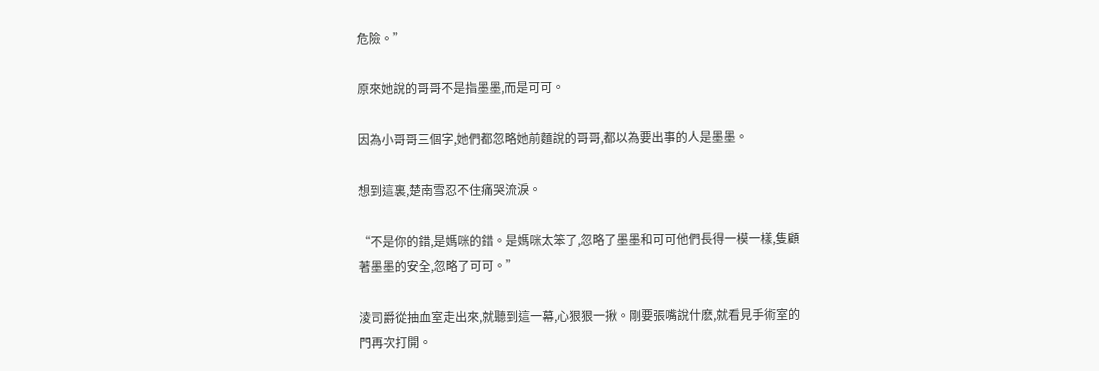危險。”

原來她說的哥哥不是指墨墨,而是可可。

因為小哥哥三個字,她們都忽略她前麵說的哥哥,都以為要出事的人是墨墨。

想到這裏,楚南雪忍不住痛哭流淚。

“不是你的錯,是媽咪的錯。是媽咪太笨了,忽略了墨墨和可可他們長得一模一樣,隻顧著墨墨的安全,忽略了可可。”

淩司爵從抽血室走出來,就聽到這一幕,心狠狠一揪。剛要張嘴說什麽,就看見手術室的門再次打開。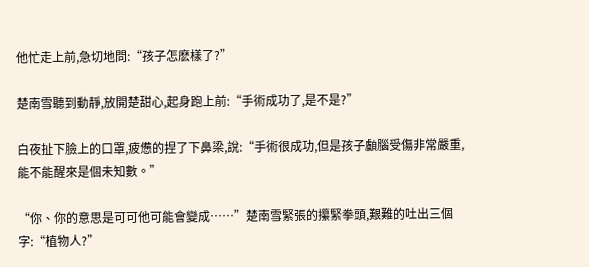他忙走上前,急切地問:“孩子怎麽樣了?”

楚南雪聽到動靜,放開楚甜心,起身跑上前:“手術成功了,是不是?”

白夜扯下臉上的口罩,疲憊的捏了下鼻梁,說:“手術很成功,但是孩子顱腦受傷非常嚴重,能不能醒來是個未知數。”

“你、你的意思是可可他可能會變成……”楚南雪緊張的攥緊拳頭,艱難的吐出三個字:“植物人?”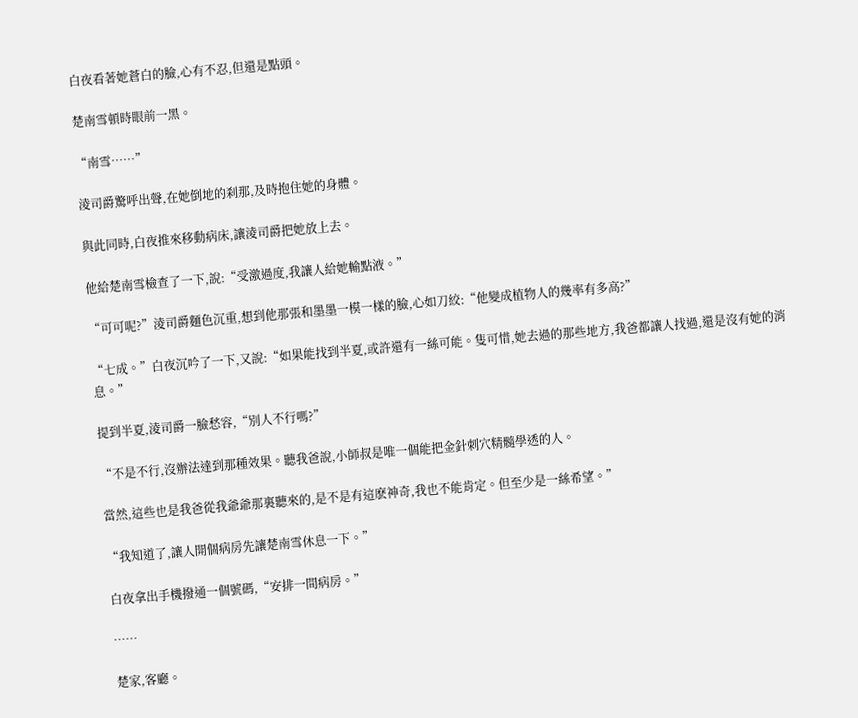白夜看著她蒼白的臉,心有不忍,但還是點頭。

楚南雪頓時眼前一黑。

“南雪……”

淩司爵驚呼出聲,在她倒地的刹那,及時抱住她的身體。

與此同時,白夜推來移動病床,讓淩司爵把她放上去。

他給楚南雪檢查了一下,說:“受激過度,我讓人給她輸點液。”

“可可呢?”淩司爵麵色沉重,想到他那張和墨墨一模一樣的臉,心如刀絞:“他變成植物人的幾率有多高?”

“七成。”白夜沉吟了一下,又說:“如果能找到半夏,或許還有一絲可能。隻可惜,她去過的那些地方,我爸都讓人找過,還是沒有她的消息。”

提到半夏,淩司爵一臉愁容,“別人不行嗎?”

“不是不行,沒辦法達到那種效果。聽我爸說,小師叔是唯一個能把金針刺穴精髓學透的人。

當然,這些也是我爸從我爺爺那裏聽來的,是不是有這麽神奇,我也不能肯定。但至少是一絲希望。”

“我知道了,讓人開個病房先讓楚南雪休息一下。”

白夜拿出手機撥通一個號碼,“安排一間病房。”

……

楚家,客廳。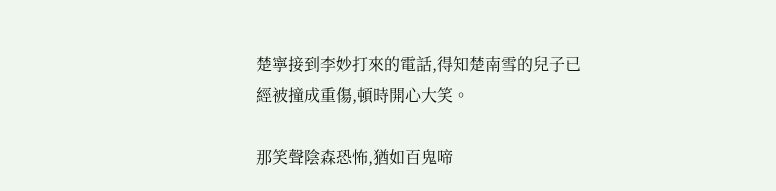楚寧接到李妙打來的電話,得知楚南雪的兒子已經被撞成重傷,頓時開心大笑。

那笑聲陰森恐怖,猶如百鬼啼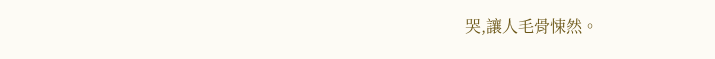哭,讓人毛骨悚然。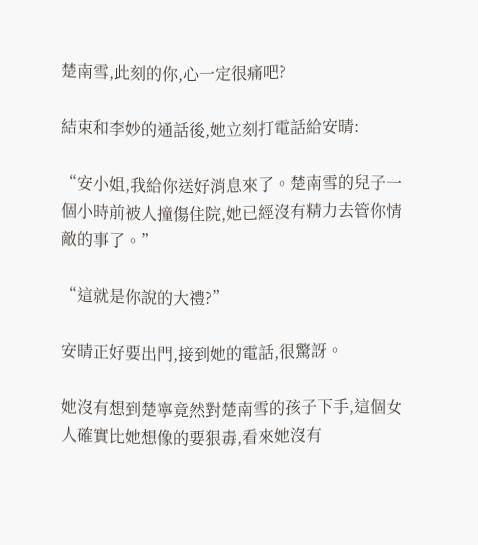楚南雪,此刻的你,心一定很痛吧?

結束和李妙的通話後,她立刻打電話給安晴:

“安小姐,我給你送好消息來了。楚南雪的兒子一個小時前被人撞傷住院,她已經沒有精力去管你情敵的事了。”

“這就是你說的大禮?”

安晴正好要出門,接到她的電話,很驚訝。

她沒有想到楚寧竟然對楚南雪的孩子下手,這個女人確實比她想像的要狠毒,看來她沒有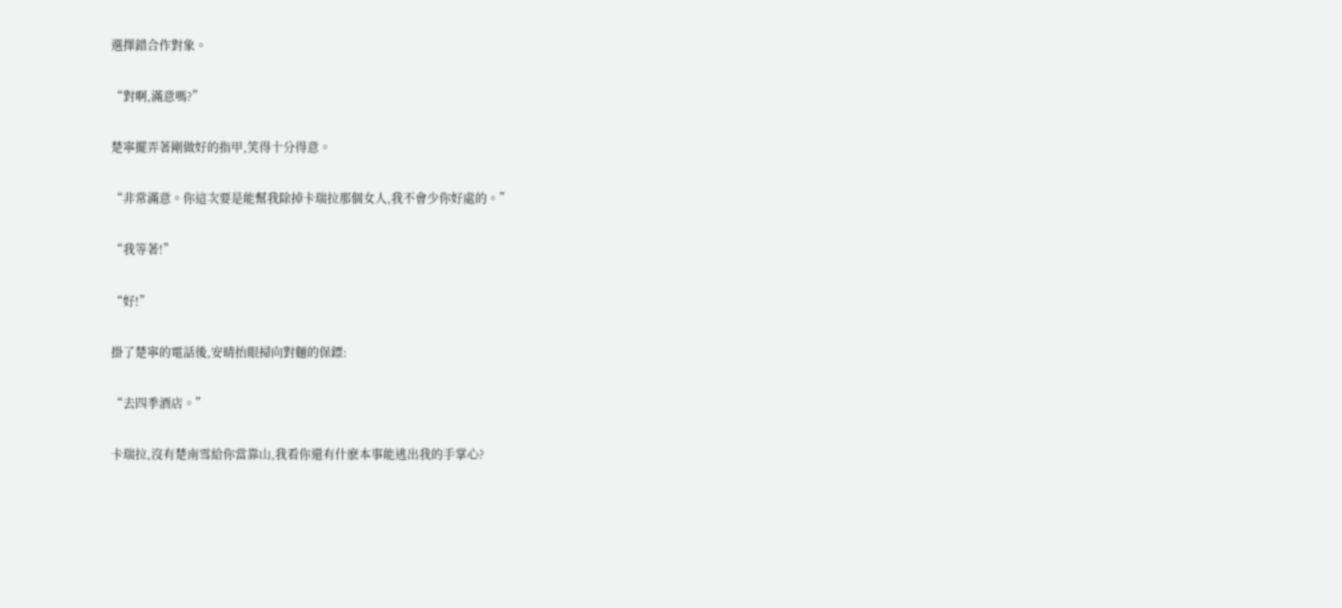選擇錯合作對象。

“對啊,滿意嗎?”

楚寧擺弄著剛做好的指甲,笑得十分得意。

“非常滿意。你這次要是能幫我除掉卡瑞拉那個女人,我不會少你好處的。”

“我等著!”

“好!”

掛了楚寧的電話後,安晴抬眼掃向對麵的保鏢:

“去四季酒店。”

卡瑞拉,沒有楚南雪給你當靠山,我看你還有什麽本事能逃出我的手掌心?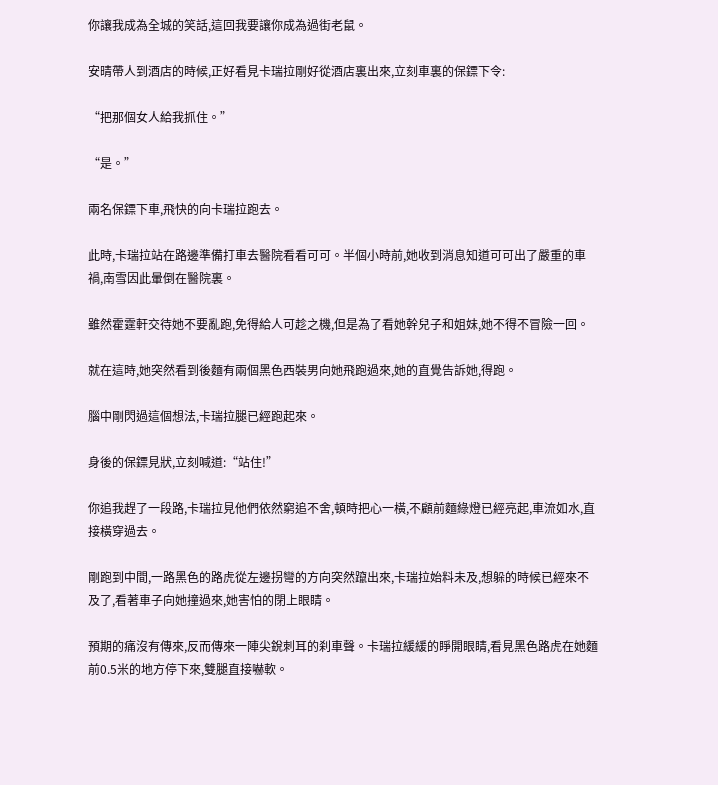你讓我成為全城的笑話,這回我要讓你成為過街老鼠。

安晴帶人到酒店的時候,正好看見卡瑞拉剛好從酒店裏出來,立刻車裏的保鏢下令:

“把那個女人給我抓住。”

“是。”

兩名保鏢下車,飛快的向卡瑞拉跑去。

此時,卡瑞拉站在路邊準備打車去醫院看看可可。半個小時前,她收到消息知道可可出了嚴重的車禍,南雪因此暈倒在醫院裏。

雖然霍霆軒交待她不要亂跑,免得給人可趁之機,但是為了看她幹兒子和姐妹,她不得不冒險一回。

就在這時,她突然看到後麵有兩個黑色西裝男向她飛跑過來,她的直覺告訴她,得跑。

腦中剛閃過這個想法,卡瑞拉腿已經跑起來。

身後的保鏢見狀,立刻喊道:“站住!”

你追我趕了一段路,卡瑞拉見他們依然窮追不舍,頓時把心一橫,不顧前麵綠燈已經亮起,車流如水,直接橫穿過去。

剛跑到中間,一路黑色的路虎從左邊拐彎的方向突然躥出來,卡瑞拉始料未及,想躲的時候已經來不及了,看著車子向她撞過來,她害怕的閉上眼睛。

預期的痛沒有傳來,反而傳來一陣尖銳刺耳的刹車聲。卡瑞拉緩緩的睜開眼睛,看見黑色路虎在她麵前0.5米的地方停下來,雙腿直接嚇軟。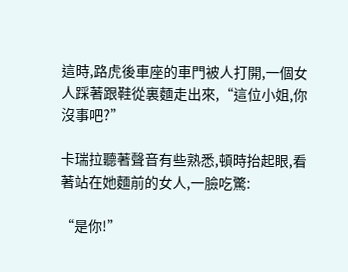這時,路虎後車座的車門被人打開,一個女人踩著跟鞋從裏麵走出來,“這位小姐,你沒事吧?”

卡瑞拉聽著聲音有些熟悉,頓時抬起眼,看著站在她麵前的女人,一臉吃驚:

“是你!”